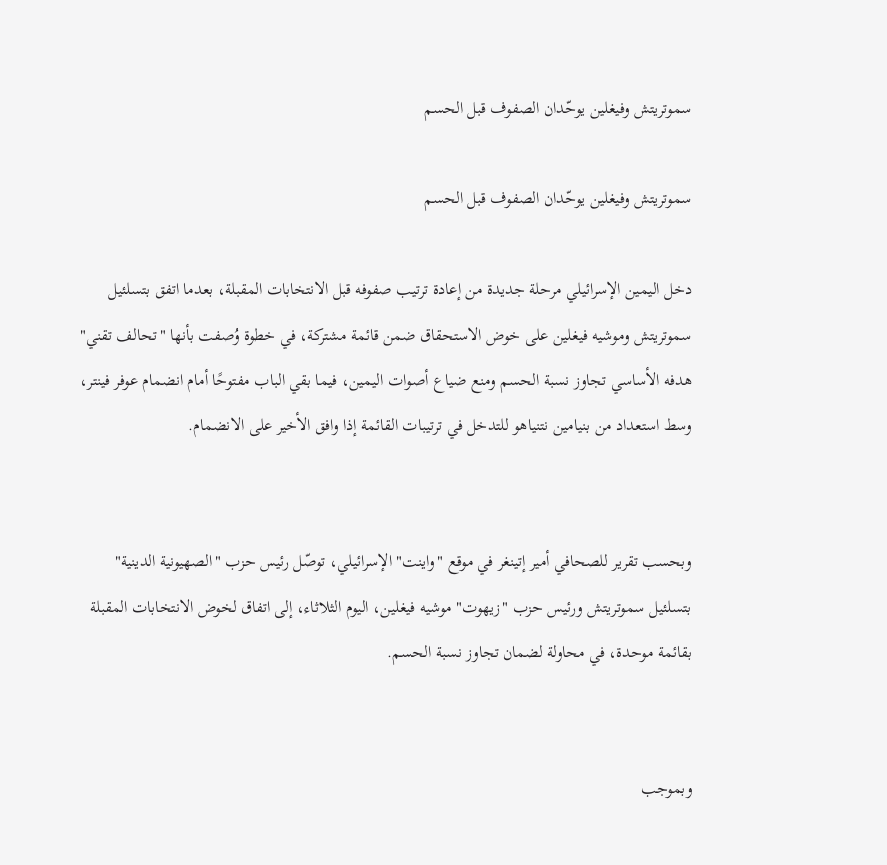سموتريتش وفيغلين يوحّدان الصفوف قبل الحسم

سموتريتش وفيغلين يوحّدان الصفوف قبل الحسم

دخل اليمين الإسرائيلي مرحلة جديدة من إعادة ترتيب صفوفه قبل الانتخابات المقبلة، بعدما اتفق بتسلئيل سموتريتش وموشيه فيغلين على خوض الاستحقاق ضمن قائمة مشتركة، في خطوة وُصفت بأنها "تحالف تقني" هدفه الأساسي تجاوز نسبة الحسم ومنع ضياع أصوات اليمين، فيما بقي الباب مفتوحًا أمام انضمام عوفر فينتر، وسط استعداد من بنيامين نتنياهو للتدخل في ترتيبات القائمة إذا وافق الأخير على الانضمام.


وبحسب تقرير للصحافي أمير إتينغر في موقع "واينت" الإسرائيلي، توصّل رئيس حزب "الصهيونية الدينية" بتسلئيل سموتريتش ورئيس حزب "زيهوت" موشيه فيغلين، اليوم الثلاثاء، إلى اتفاق لخوض الانتخابات المقبلة بقائمة موحدة، في محاولة لضمان تجاوز نسبة الحسم.


وبموجب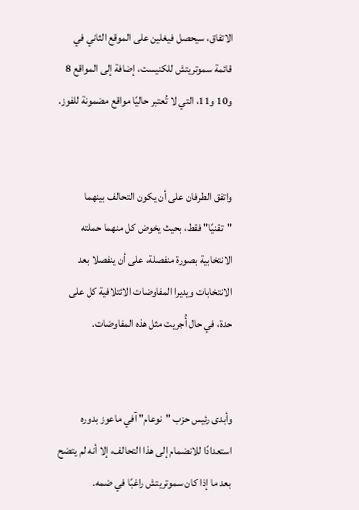الاتفاق، سيحصل فيغلين على الموقع الثاني في قائمة سموتريتش للكنيست، إضافة إلى المواقع 8 و10 و11، التي لا تُعتبر حاليًا مواقع مضمونة للفوز.


واتفق الطرفان على أن يكون التحالف بينهما "تقنيًا" فقط، بحيث يخوض كل منهما حملته الانتخابية بصورة منفصلة، على أن ينفصلا بعد الانتخابات ويديرا المفاوضات الائتلافية كل على حدة، في حال أُجريت مثل هذه المفاوضات.


وأبدى رئيس حزب "نوعام" آفي ماعوز بدوره استعدادًا للانضمام إلى هذا التحالف، إلا أنه لم يتضح بعد ما إذا كان سموتريتش راغبًا في ضمه.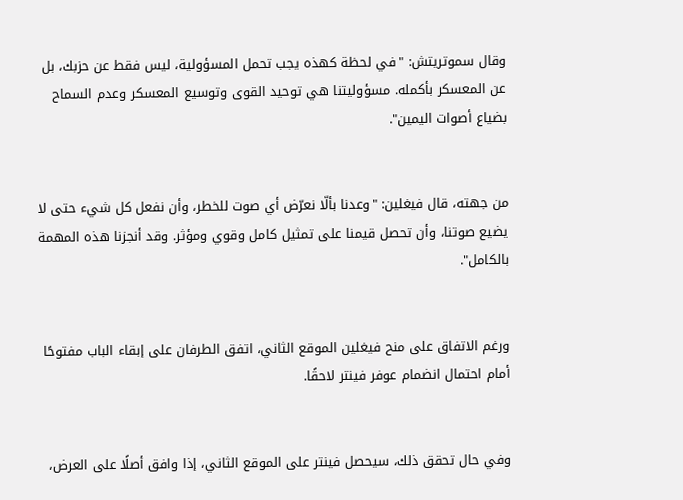وقال سموتريتش: "في لحظة كهذه يجب تحمل المسؤولية، ليس فقط عن حزبك، بل عن المعسكر بأكمله. مسؤوليتنا هي توحيد القوى وتوسيع المعسكر وعدم السماح بضياع أصوات اليمين".


من جهته، قال فيغلين: "وعدنا بألّا نعرّض أي صوت للخطر، وأن نفعل كل شيء حتى لا يضيع صوتنا، وأن تحصل قيمنا على تمثيل كامل وقوي ومؤثر. وقد أنجزنا هذه المهمة بالكامل".


ورغم الاتفاق على منح فيغلين الموقع الثاني، اتفق الطرفان على إبقاء الباب مفتوحًا أمام احتمال انضمام عوفر فينتر لاحقًا.


وفي حال تحقق ذلك، سيحصل فينتر على الموقع الثاني، إذا وافق أصلًا على العرض،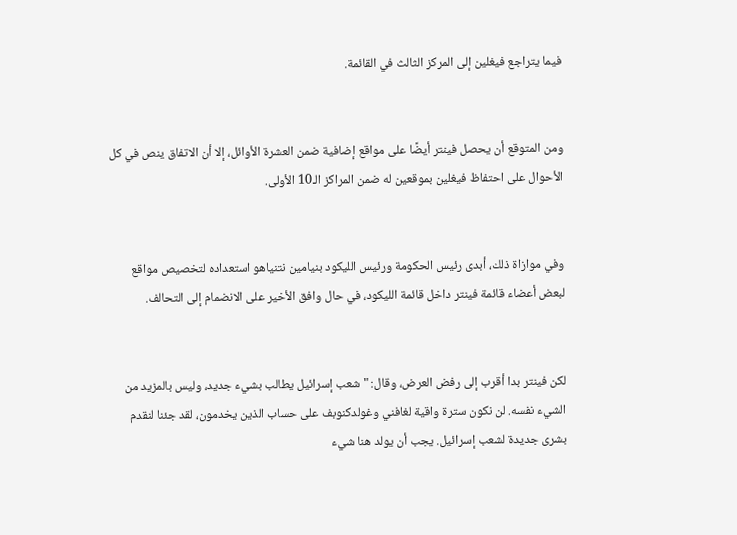فيما يتراجع فيغلين إلى المركز الثالث في القائمة.


ومن المتوقع أن يحصل فينتر أيضًا على مواقع إضافية ضمن العشرة الأوائل، إلا أن الاتفاق ينص في كل الأحوال على احتفاظ فيغلين بموقعين له ضمن المراكز الـ10 الأولى.


وفي موازاة ذلك، أبدى رئيس الحكومة ورئيس الليكود بنيامين نتنياهو استعداده لتخصيص مواقع لبعض أعضاء قائمة فينتر داخل قائمة الليكود، في حال وافق الأخير على الانضمام إلى التحالف.


لكن فينتر بدا أقرب إلى رفض العرض، وقال: "شعب إسرائيل يطالب بشيء جديد، وليس بالمزيد من الشيء نفسه. لن نكون سترة واقية لغافني وغولدكنوبف على حساب الذين يخدمون، لقد جئنا لنقدم بشرى جديدة لشعب إسرائيل. يجب أن يولد هنا شيء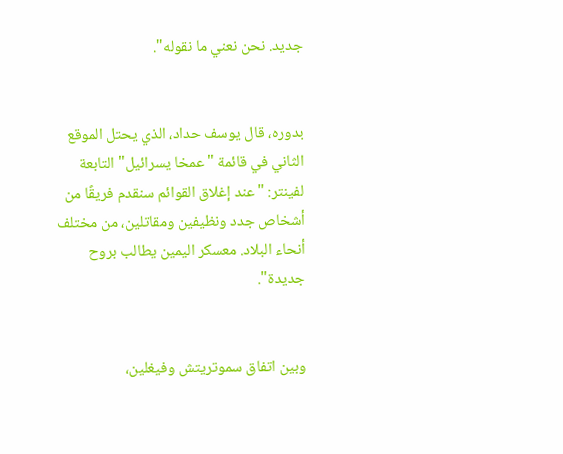جديد. نحن نعني ما نقوله".


بدوره، قال يوسف حداد، الذي يحتل الموقع الثاني في قائمة "عمخا يسرائيل" التابعة لفينتر: "عند إغلاق القوائم سنقدم فريقًا من أشخاص جدد ونظيفين ومقاتلين، من مختلف أنحاء البلاد. معسكر اليمين يطالب بروح جديدة".


وبين اتفاق سموتريتش وفيغلين،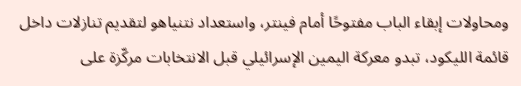ومحاولات إبقاء الباب مفتوحًا أمام فينتر، واستعداد نتنياهو لتقديم تنازلات داخل قائمة الليكود، تبدو معركة اليمين الإسرائيلي قبل الانتخابات مركّزة على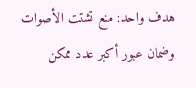هدف واحد: منع تشتت الأصوات وضمان عبور أكبر عدد ممكن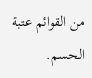من القوائم عتبة الحسم.